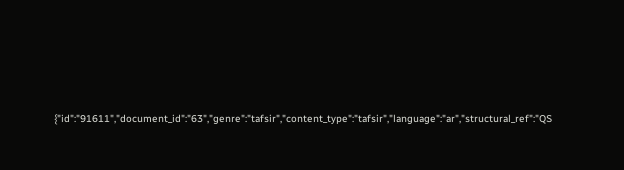{"id":"91611","document_id":"63","genre":"tafsir","content_type":"tafsir","language":"ar","structural_ref":"QS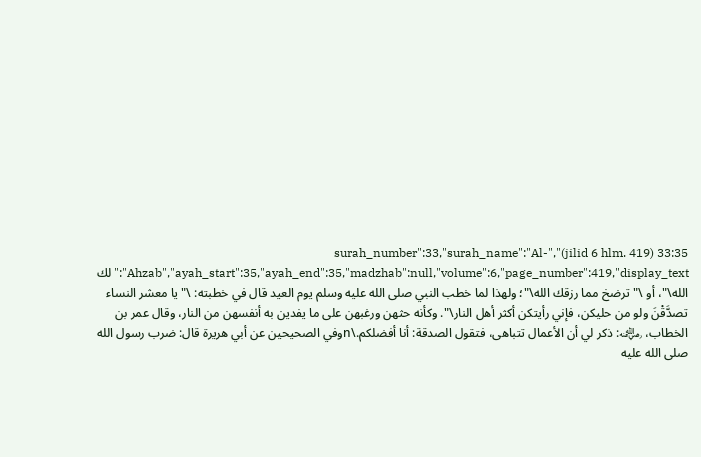33:35 (jilid 6 hlm. 419)","surah_number":33,"surah_name":"Al-Ahzab","ayah_start":35,"ayah_end":35,"madzhab":null,"volume":6,"page_number":419,"display_text":"لك الله\"، أو \"ترضخ مما رزقك الله\"؛ ولهذا لما خطب النبي صلى الله عليه وسلم يوم العيد قال في خطبته: \"يا معشر النساء تصدَّقْنَ ولو من حليكن، فإني رأيتكن أكثر أهل النار\". وكأنه حثهن ورغبهن على ما يفدين به أنفسهن من النار، وقال عمر بن الخطاب، ﵁: ذكر لي أن الأعمال تتباهى، فتقول الصدقة: أنا أفضلكم.\nوفي الصحيحين عن أبي هريرة قال: ضرب رسول الله صلى الله عليه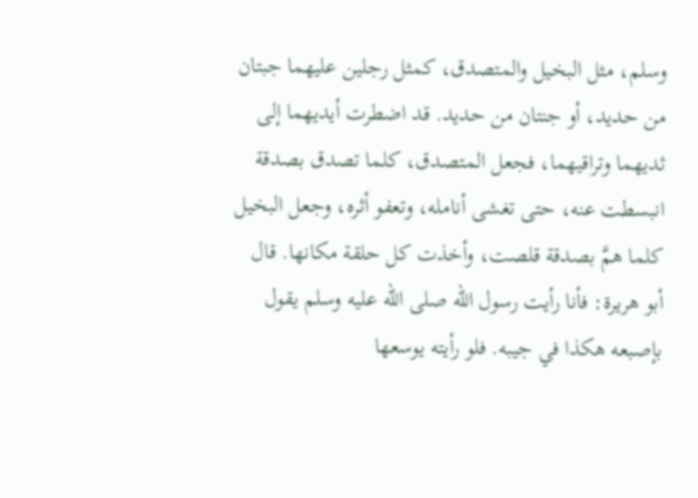وسلم، مثل البخيل والمتصدق، كمثل رجلين عليهما جبتان من حديد، أو جنتان من حديد. قد اضطرت أيديهما إلى ثديهما وتراقيهما، فجعل المتصدق، كلما تصدق بصدقة انبسطت عنه، حتى تغشى أنامله، وتعفو أثره، وجعل البخيل كلما همَّ بصدقة قلصت، وأخذت كل حلقة مكانها. قال أبو هريرة: فأنا رأيت رسول الله صلى الله عليه وسلم يقول بإصبعه هكذا في جيبه. فلو رأيته يوسعها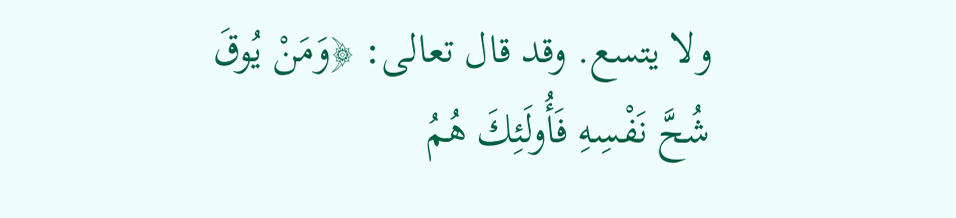ولا يتسع. وقد قال تعالى: ﴿وَمَنْ يُوقَ شُحَّ نَفْسِهِ فَأُولَئِكَ هُمُ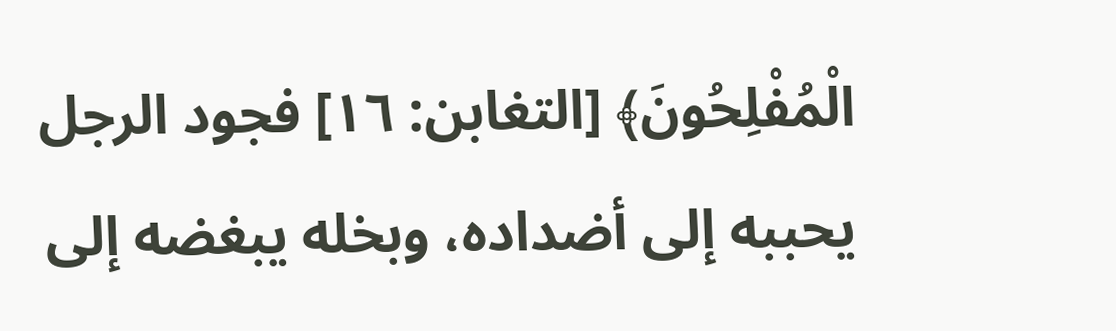الْمُفْلِحُونَ﴾ [التغابن: ١٦] فجود الرجل يحببه إلى أضداده، وبخله يبغضه إلى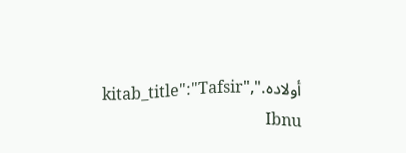أولاده.","kitab_title":"Tafsir Ibnu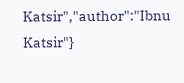Katsir","author":"Ibnu Katsir"}